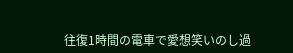往復1時間の電車で愛想笑いのし過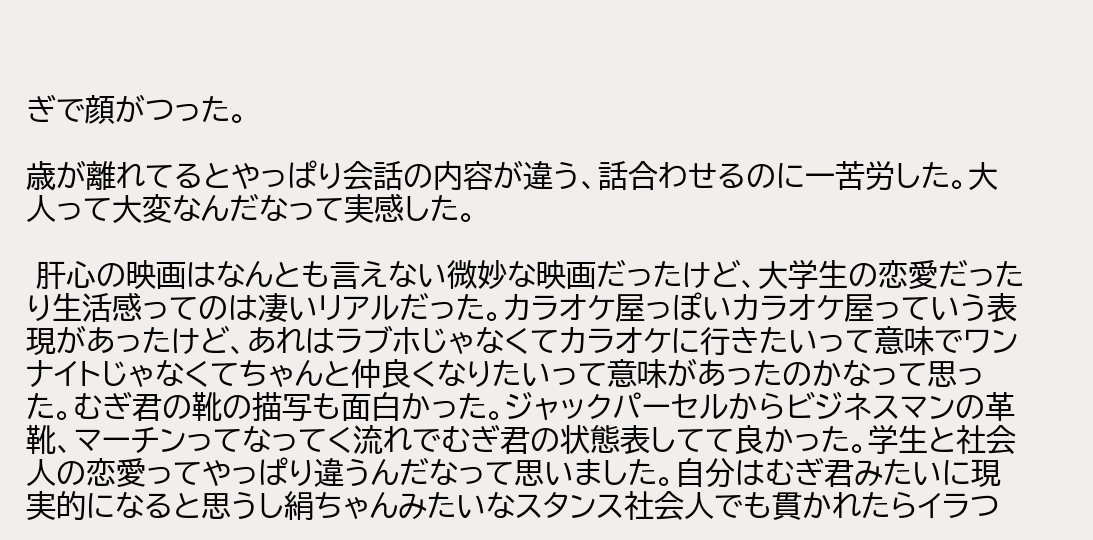ぎで顔がつった。

歳が離れてるとやっぱり会話の内容が違う、話合わせるのに一苦労した。大人って大変なんだなって実感した。

 肝心の映画はなんとも言えない微妙な映画だったけど、大学生の恋愛だったり生活感ってのは凄いリアルだった。カラオケ屋っぽいカラオケ屋っていう表現があったけど、あれはラブホじゃなくてカラオケに行きたいって意味でワンナイトじゃなくてちゃんと仲良くなりたいって意味があったのかなって思った。むぎ君の靴の描写も面白かった。ジャックパーセルからビジネスマンの革靴、マーチンってなってく流れでむぎ君の状態表してて良かった。学生と社会人の恋愛ってやっぱり違うんだなって思いました。自分はむぎ君みたいに現実的になると思うし絹ちゃんみたいなスタンス社会人でも貫かれたらイラつ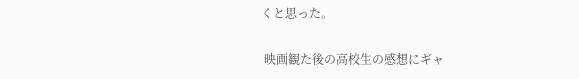くと思った。

 映画観た後の高校生の感想にギャ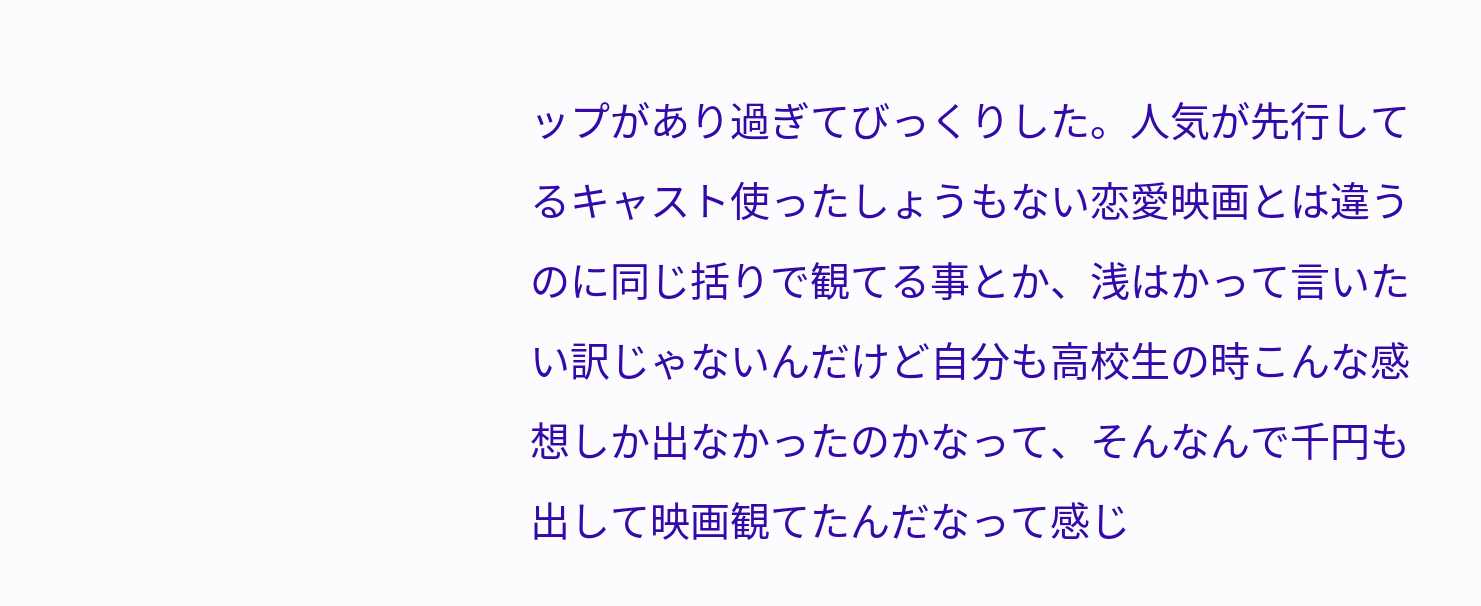ップがあり過ぎてびっくりした。人気が先行してるキャスト使ったしょうもない恋愛映画とは違うのに同じ括りで観てる事とか、浅はかって言いたい訳じゃないんだけど自分も高校生の時こんな感想しか出なかったのかなって、そんなんで千円も出して映画観てたんだなって感じ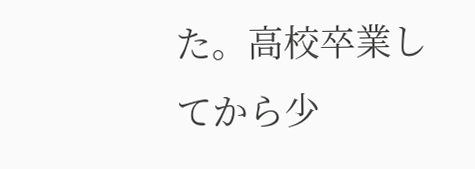た。高校卒業してから少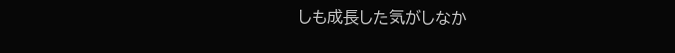しも成長した気がしなか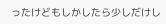ったけどもしかしたら少しだけし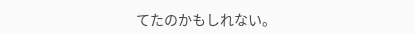てたのかもしれない。